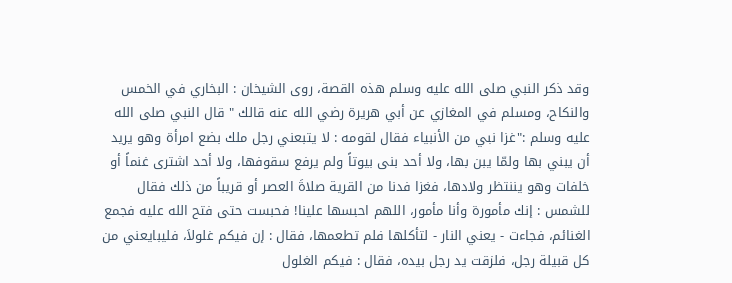وقد ذكر النبي صلى الله عليه وسلم هذه القصة، روى الشيخان : البخاري في الخمس والنكاح، ومسلم في المغازي عن أبي هريرة رضي الله عنه قالك " قال النبي صلى الله عليه وسلم :"غزا نبي من الأنبياء فقال لقومه : لا يتبعني رجل ملك بضع امرأة وهو يريد أن يبني بها ولمّا يبن بها، ولا أحد بنى بيوتاً ولم يرفع سقوفها، ولا أحد اشترى غنماً أو خلفات وهو يننتظر ولادها، فغزا فدنا من القرية صلاةَ العصر أو قريباً من ذلك فقال للشمس : إنك مأمورة وأنا مأمور، اللهم احبسها علينا! فحبست حتى فتح الله عليه فجمع الغنائم، فجاءت - يعني النار - لتأكلها فلم تطعمها، فقال : إن فيكم غلولاَ، فليبايعني من كل قبيلة رجل، فلزقت يد رجل بيده، فقال : فيكم الغلول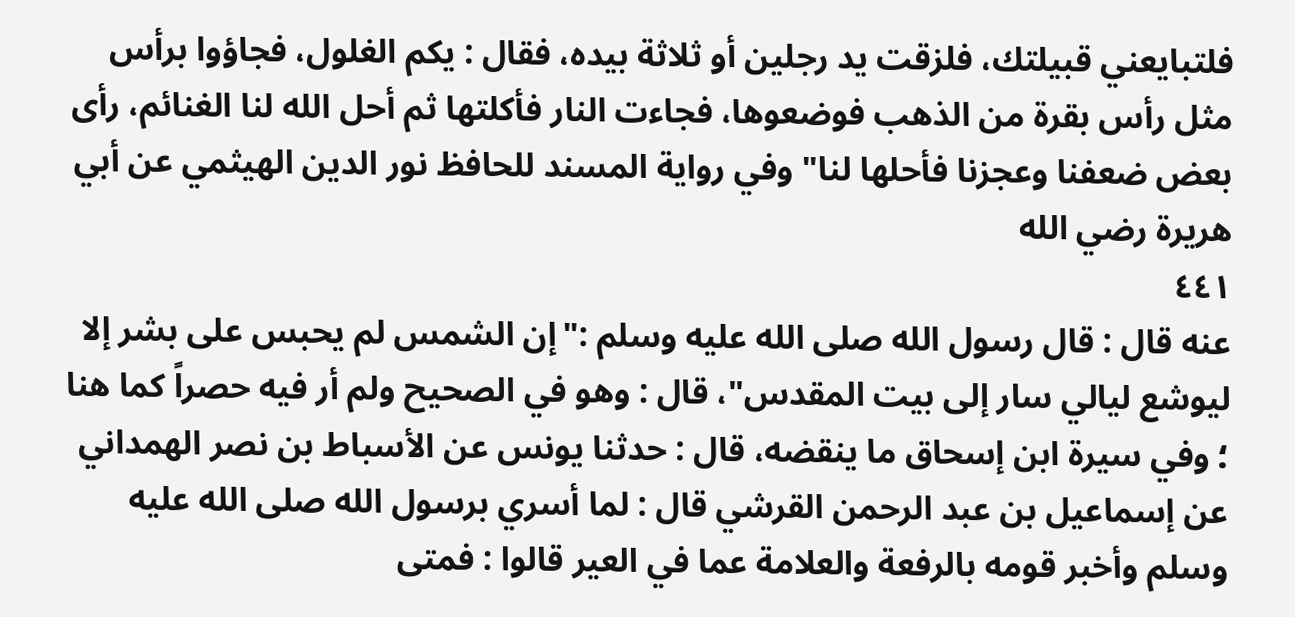فلتبايعني قبيلتك، فلزقت يد رجلين أو ثلاثة بيده، فقال : يكم الغلول، فجاؤوا برأس مثل رأس بقرة من الذهب فوضعوها، فجاءت النار فأكلتها ثم أحل الله لنا الغنائم، رأى بعض ضعفنا وعجزنا فأحلها لنا" وفي رواية المسند للحافظ نور الدين الهيثمي عن أبي هريرة رضي الله
٤٤١
عنه قال : قال رسول الله صلى الله عليه وسلم :"إن الشمس لم يحبس على بشر إلا ليوشع ليالي سار إلى بيت المقدس"، قال : وهو في الصحيح ولم أر فيه حصراً كما هنا ؛ وفي سيرة ابن إسحاق ما ينقضه، قال : حدثنا يونس عن الأسباط بن نصر الهمداني عن إسماعيل بن عبد الرحمن القرشي قال : لما أسري برسول الله صلى الله عليه وسلم وأخبر قومه بالرفعة والعلامة عما في العير قالوا : فمتى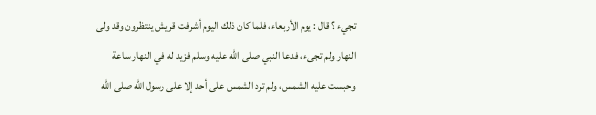تجيء ؟ قال : يوم الأربعاء، فلما كان ذلك اليوم أشرفت قريش ينتظرون وقد ولى النهار ولم تجىء، فدعا النبي صلى الله عليه وسلم فزيد له في النهار ساعة وحبست عليه الشمس، ولم ترد الشمس على أحد إلا على رسول الله صلى الله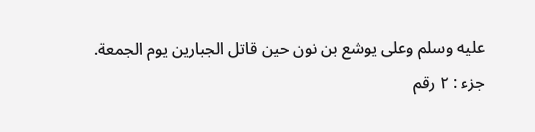عليه وسلم وعلى يوشع بن نون حين قاتل الجبارين يوم الجمعة.
جزء : ٢ رقم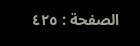الصفحة : ٤٢٥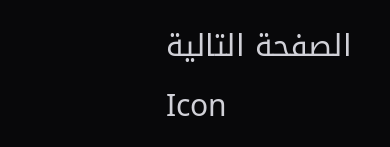الصفحة التالية
Icon